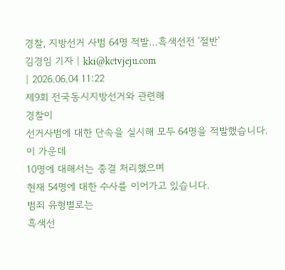경찰, 지방선거 사범 64명 적발…흑색선전 '절반'
김경임 기자 | kki@kctvjeju.com
| 2026.06.04 11:22
제9회 전국동시지방선거와 관련해
경찰이
선거사범에 대한 단속을 실시해 모두 64명을 적발했습니다.
이 가운데
10명에 대해서는 종결 처리했으며
현재 54명에 대한 수사를 이어가고 있습니다.
범죄 유형별로는
흑색선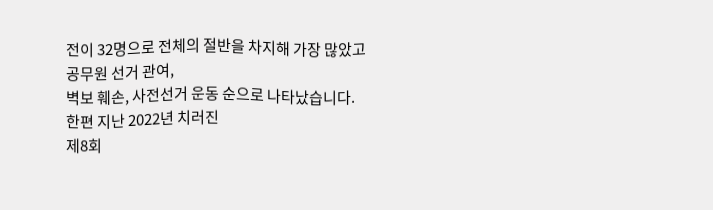전이 32명으로 전체의 절반을 차지해 가장 많았고
공무원 선거 관여,
벽보 훼손, 사전선거 운동 순으로 나타났습니다.
한편 지난 2022년 치러진
제8회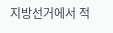지방선거에서 적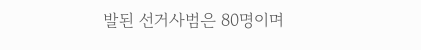발된 선거사범은 80명이며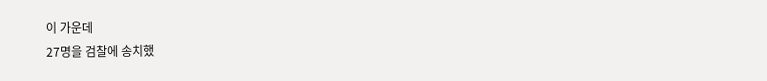이 가운데
27명을 검찰에 송치했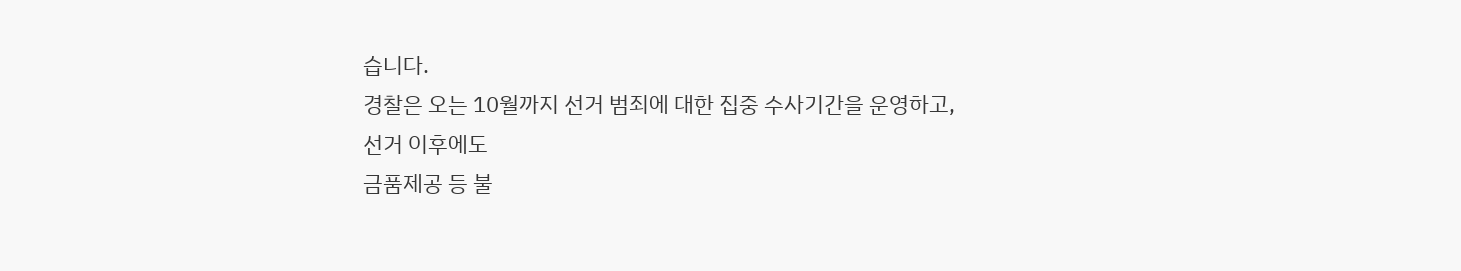습니다.
경찰은 오는 10월까지 선거 범죄에 대한 집중 수사기간을 운영하고,
선거 이후에도
금품제공 등 불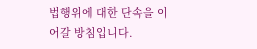법행위에 대한 단속을 이어갈 방침입니다.